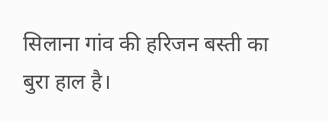सिलाना गांव की हरिजन बस्ती का बुरा हाल है।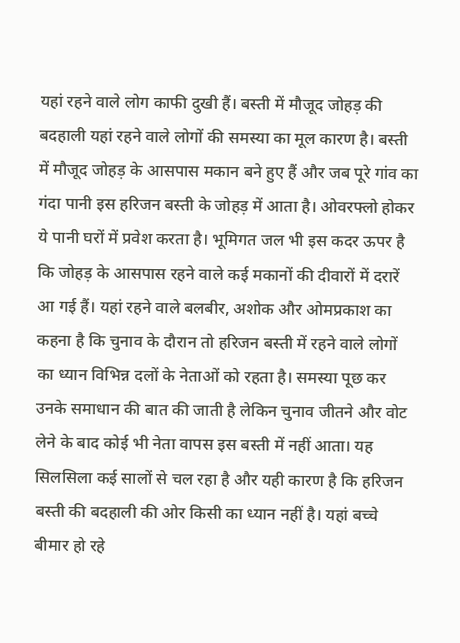यहां रहने वाले लोग काफी दुखी हैं। बस्ती में मौजूद जोहड़ की बदहाली यहां रहने वाले लोगों की समस्या का मूल कारण है। बस्ती में मौजूद जोहड़ के आसपास मकान बने हुए हैं और जब पूरे गांव का गंदा पानी इस हरिजन बस्ती के जोहड़ में आता है। ओवरफ्लो होकर ये पानी घरों में प्रवेश करता है। भूमिगत जल भी इस कदर ऊपर है कि जोहड़ के आसपास रहने वाले कई मकानों की दीवारों में दरारें आ गई हैं। यहां रहने वाले बलबीर, अशोक और ओमप्रकाश का कहना है कि चुनाव के दौरान तो हरिजन बस्ती में रहने वाले लोगों का ध्यान विभिन्न दलों के नेताओं को रहता है। समस्या पूछ कर उनके समाधान की बात की जाती है लेकिन चुनाव जीतने और वोट लेने के बाद कोई भी नेता वापस इस बस्ती में नहीं आता। यह सिलसिला कई सालों से चल रहा है और यही कारण है कि हरिजन बस्ती की बदहाली की ओर किसी का ध्यान नहीं है। यहां बच्चे बीमार हो रहे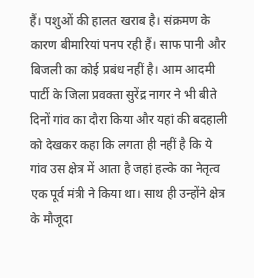हैं। पशुओं की हालत खराब है। संक्रमण के कारण बीमारियां पनप रही हैं। साफ पानी और बिजली का कोई प्रबंध नहीं है। आम आदमी पार्टी के जिला प्रवक्ता सुरेंद्र नागर ने भी बीते दिनों गांव का दौरा किया और यहां की बदहाली को देखकर कहा कि लगता ही नहीं है कि ये गांव उस क्षेत्र में आता है जहां हल्के का नेतृत्व एक पूर्व मंत्री ने किया था। साथ ही उन्होंने क्षेत्र के मौजूदा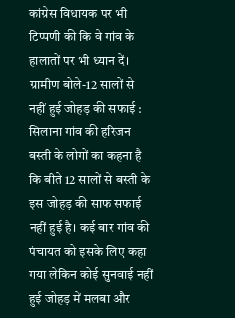कांग्रेस विधायक पर भी टिप्पणी की कि वे गांव के हालातों पर भी ध्यान दें।
ग्रामीण बोले-12 सालों से नहीं हुई जोहड़ की सफाई : सिलाना गांव की हरिजन बस्ती के लोगों का कहना है कि बीते 12 सालों से बस्ती के इस जोहड़ की साफ सफाई नहीं हुई है। कई बार गांव की पंचायत को इसके लिए कहा गया लेकिन कोई सुनवाई नहीं हुई जोहड़ में मलबा और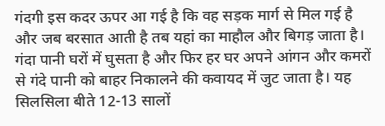गंदगी इस कदर ऊपर आ गई है कि वह सड़क मार्ग से मिल गई है और जब बरसात आती है तब यहां का माहौल और बिगड़ जाता है। गंदा पानी घरों में घुसता है और फिर हर घर अपने आंगन और कमरों से गंदे पानी को बाहर निकालने की कवायद में जुट जाता है। यह सिलसिला बीते 12-13 सालों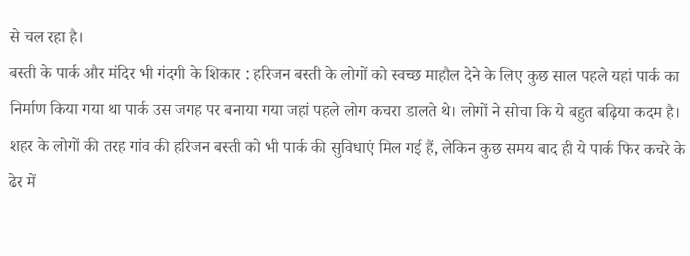से चल रहा है।
बस्ती के पार्क और मंदिर भी गंदगी के शिकार : हरिजन बस्ती के लोगों को स्वच्छ माहौल देने के लिए कुछ साल पहले यहां पार्क का निर्माण किया गया था पार्क उस जगह पर बनाया गया जहां पहले लोग कचरा डालते थे। लोगों ने सोचा कि ये बहुत बढ़िया कदम है। शहर के लोगों की तरह गांव की हरिजन बस्ती को भी पार्क की सुविधाएं मिल गई हैं, लेकिन कुछ समय बाद ही ये पार्क फिर कचरे के ढेर में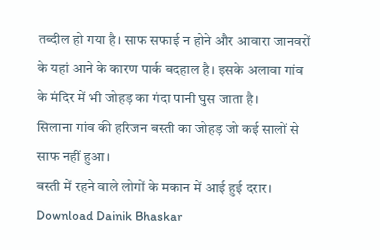तब्दील हो गया है। साफ सफाई न होने और आवारा जानवरों के यहां आने के कारण पार्क बदहाल है। इसके अलावा गांव के मंदिर में भी जोहड़ का गंदा पानी घुस जाता है।
सिलाना गांव की हरिजन बस्ती का जोहड़ जो कई सालों से साफ नहीं हुआ।
बस्ती में रहने वाले लोगों के मकान में आई हुई दरार।
Download Dainik Bhaskar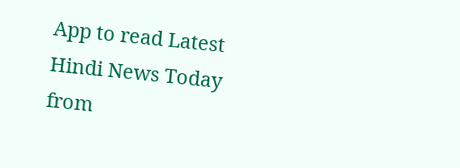App to read Latest Hindi News Today
from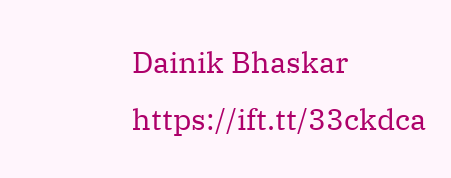Dainik Bhaskar https://ift.tt/33ckdca